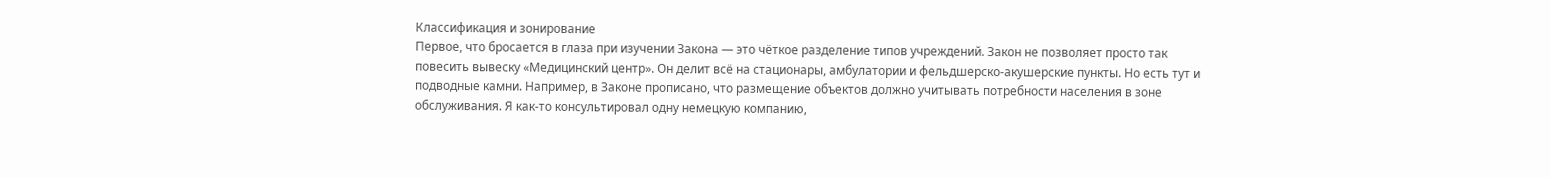Классификация и зонирование
Первое, что бросается в глаза при изучении Закона — это чёткое разделение типов учреждений. Закон не позволяет просто так повесить вывеску «Медицинский центр». Он делит всё на стационары, амбулатории и фельдшерско-акушерские пункты. Но есть тут и подводные камни. Например, в Законе прописано, что размещение объектов должно учитывать потребности населения в зоне обслуживания. Я как-то консультировал одну немецкую компанию,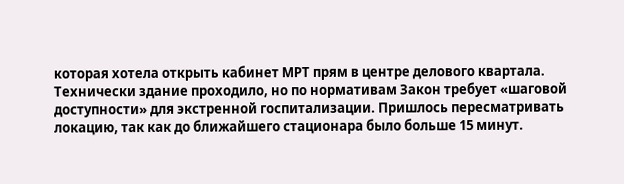которая хотела открыть кабинет МРТ прям в центре делового квартала. Технически здание проходило, но по нормативам Закон требует «шаговой доступности» для экстренной госпитализации. Пришлось пересматривать локацию, так как до ближайшего стационара было больше 15 минут.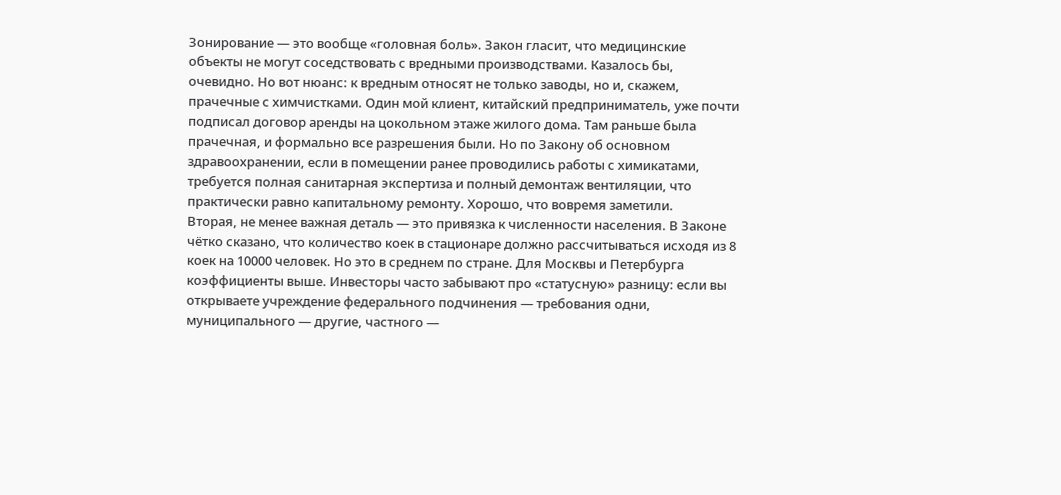Зонирование — это вообще «головная боль». Закон гласит, что медицинские объекты не могут соседствовать с вредными производствами. Казалось бы, очевидно. Но вот нюанс: к вредным относят не только заводы, но и, скажем, прачечные с химчистками. Один мой клиент, китайский предприниматель, уже почти подписал договор аренды на цокольном этаже жилого дома. Там раньше была прачечная, и формально все разрешения были. Но по Закону об основном здравоохранении, если в помещении ранее проводились работы с химикатами, требуется полная санитарная экспертиза и полный демонтаж вентиляции, что практически равно капитальному ремонту. Хорошо, что вовремя заметили.
Вторая, не менее важная деталь — это привязка к численности населения. В Законе чётко сказано, что количество коек в стационаре должно рассчитываться исходя из 8 коек на 10000 человек. Но это в среднем по стране. Для Москвы и Петербурга коэффициенты выше. Инвесторы часто забывают про «статусную» разницу: если вы открываете учреждение федерального подчинения — требования одни, муниципального — другие, частного —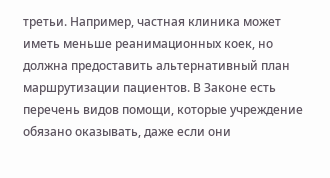третьи. Например, частная клиника может иметь меньше реанимационных коек, но должна предоставить альтернативный план маршрутизации пациентов. В Законе есть перечень видов помощи, которые учреждение обязано оказывать, даже если они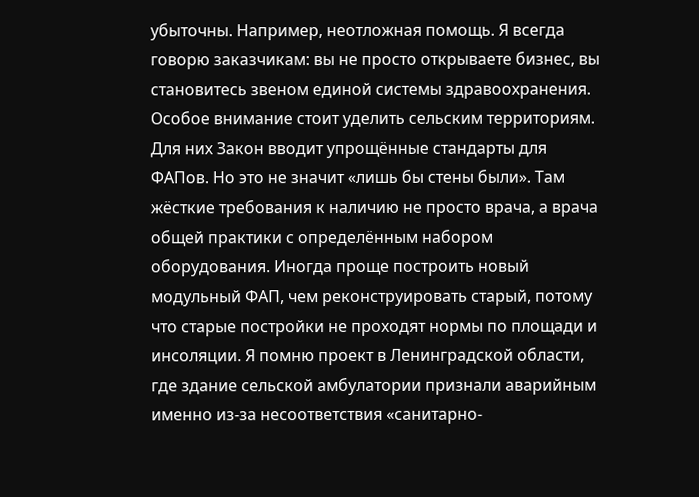убыточны. Например, неотложная помощь. Я всегда говорю заказчикам: вы не просто открываете бизнес, вы становитесь звеном единой системы здравоохранения.
Особое внимание стоит уделить сельским территориям. Для них Закон вводит упрощённые стандарты для ФАПов. Но это не значит «лишь бы стены были». Там жёсткие требования к наличию не просто врача, а врача общей практики с определённым набором оборудования. Иногда проще построить новый модульный ФАП, чем реконструировать старый, потому что старые постройки не проходят нормы по площади и инсоляции. Я помню проект в Ленинградской области, где здание сельской амбулатории признали аварийным именно из-за несоответствия «санитарно-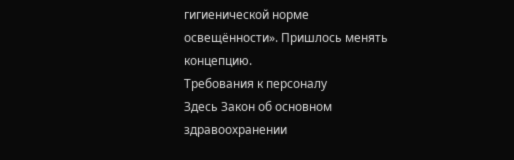гигиенической норме освещённости». Пришлось менять концепцию.
Требования к персоналу
Здесь Закон об основном здравоохранении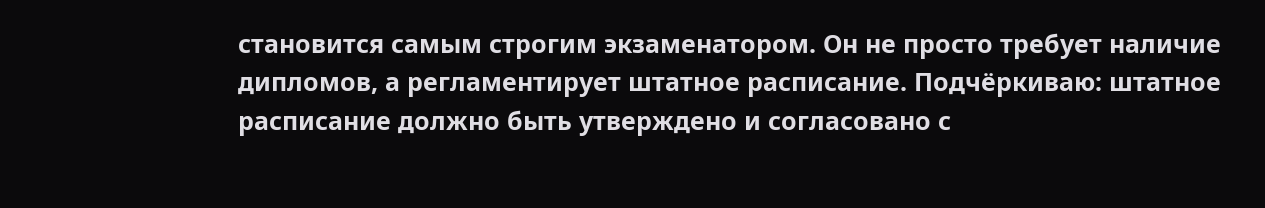становится самым строгим экзаменатором. Он не просто требует наличие дипломов, а регламентирует штатное расписание. Подчёркиваю: штатное расписание должно быть утверждено и согласовано с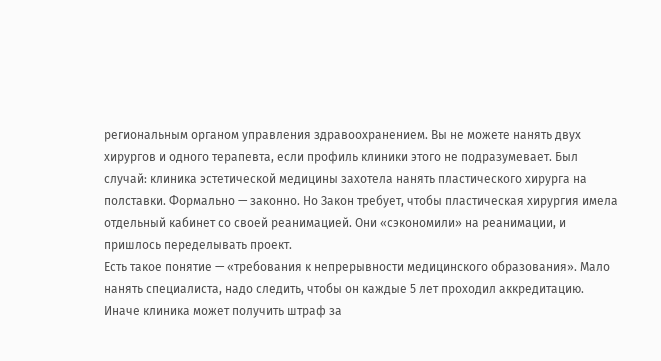региональным органом управления здравоохранением. Вы не можете нанять двух хирургов и одного терапевта, если профиль клиники этого не подразумевает. Был случай: клиника эстетической медицины захотела нанять пластического хирурга на полставки. Формально — законно. Но Закон требует, чтобы пластическая хирургия имела отдельный кабинет со своей реанимацией. Они «сэкономили» на реанимации, и пришлось переделывать проект.
Есть такое понятие — «требования к непрерывности медицинского образования». Мало нанять специалиста, надо следить, чтобы он каждые 5 лет проходил аккредитацию. Иначе клиника может получить штраф за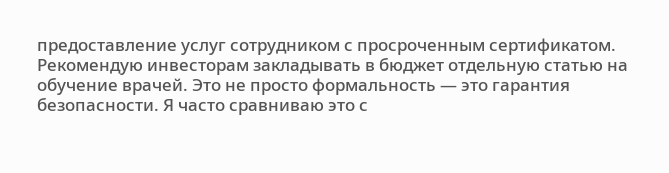предоставление услуг сотрудником с просроченным сертификатом. Рекомендую инвесторам закладывать в бюджет отдельную статью на обучение врачей. Это не просто формальность — это гарантия безопасности. Я часто сравниваю это с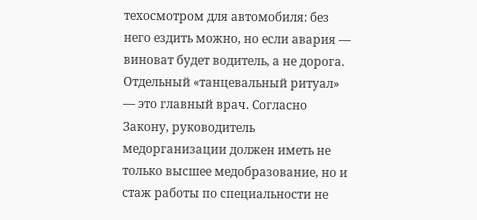техосмотром для автомобиля: без него ездить можно, но если авария — виноват будет водитель, а не дорога.
Отдельный «танцевальный ритуал» — это главный врач. Согласно Закону, руководитель медорганизации должен иметь не только высшее медобразование, но и стаж работы по специальности не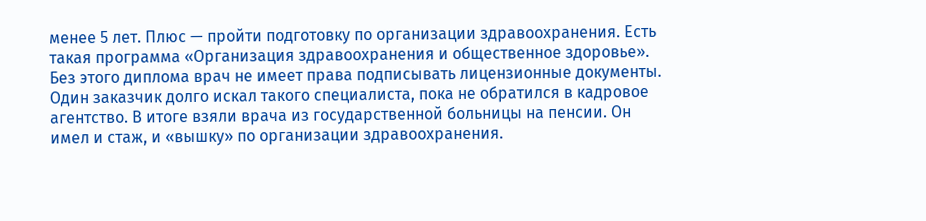менее 5 лет. Плюс — пройти подготовку по организации здравоохранения. Есть такая программа «Организация здравоохранения и общественное здоровье». Без этого диплома врач не имеет права подписывать лицензионные документы. Один заказчик долго искал такого специалиста, пока не обратился в кадровое агентство. В итоге взяли врача из государственной больницы на пенсии. Он имел и стаж, и «вышку» по организации здравоохранения.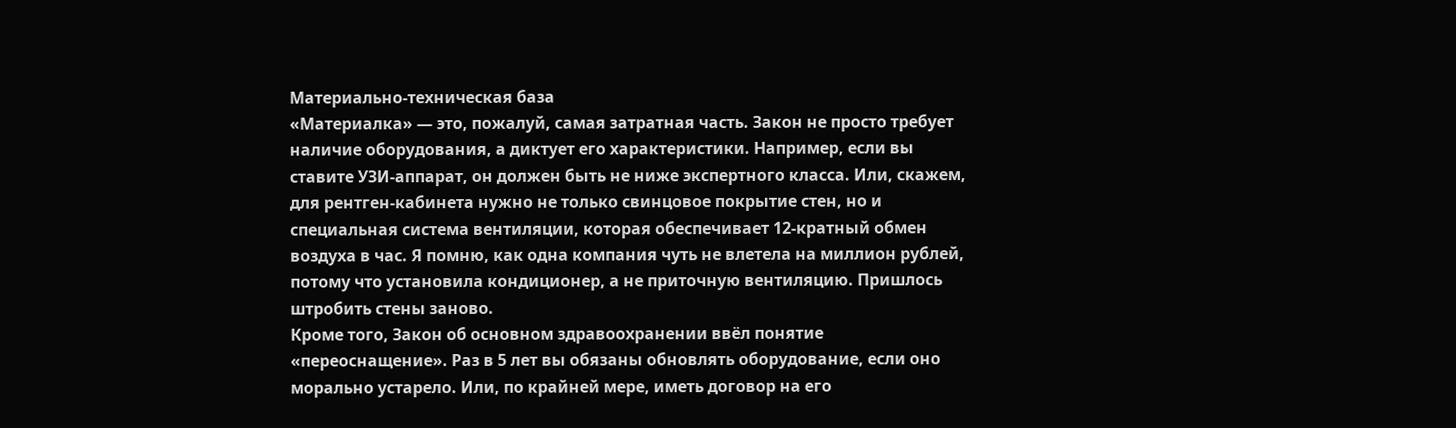Материально-техническая база
«Материалка» — это, пожалуй, самая затратная часть. Закон не просто требует наличие оборудования, а диктует его характеристики. Например, если вы ставите УЗИ-аппарат, он должен быть не ниже экспертного класса. Или, скажем, для рентген-кабинета нужно не только свинцовое покрытие стен, но и специальная система вентиляции, которая обеспечивает 12-кратный обмен воздуха в час. Я помню, как одна компания чуть не влетела на миллион рублей, потому что установила кондиционер, а не приточную вентиляцию. Пришлось штробить стены заново.
Кроме того, Закон об основном здравоохранении ввёл понятие «переоснащение». Раз в 5 лет вы обязаны обновлять оборудование, если оно морально устарело. Или, по крайней мере, иметь договор на его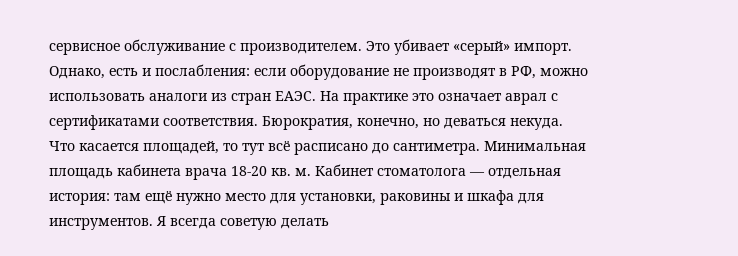сервисное обслуживание с производителем. Это убивает «серый» импорт. Однако, есть и послабления: если оборудование не производят в РФ, можно использовать аналоги из стран ЕАЭС. На практике это означает аврал с сертификатами соответствия. Бюрократия, конечно, но деваться некуда.
Что касается площадей, то тут всё расписано до сантиметра. Минимальная площадь кабинета врача 18-20 кв. м. Кабинет стоматолога — отдельная история: там ещё нужно место для установки, раковины и шкафа для инструментов. Я всегда советую делать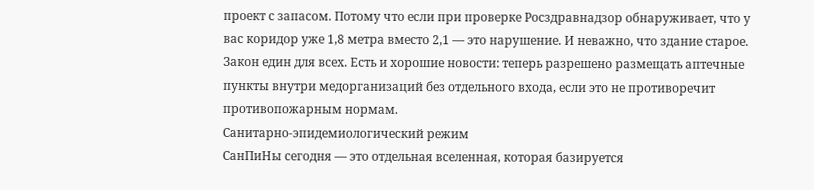проект с запасом. Потому что если при проверке Росздравнадзор обнаруживает, что у вас коридор уже 1,8 метра вместо 2,1 — это нарушение. И неважно, что здание старое. Закон един для всех. Есть и хорошие новости: теперь разрешено размещать аптечные пункты внутри медорганизаций без отдельного входа, если это не противоречит противопожарным нормам.
Санитарно-эпидемиологический режим
СанПиНы сегодня — это отдельная вселенная, которая базируется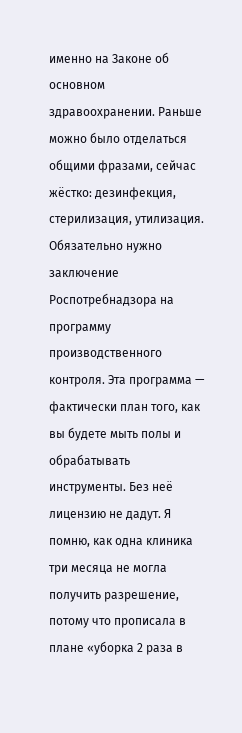именно на Законе об основном здравоохранении. Раньше можно было отделаться общими фразами, сейчас жёстко: дезинфекция, стерилизация, утилизация. Обязательно нужно заключение Роспотребнадзора на программу производственного контроля. Эта программа — фактически план того, как вы будете мыть полы и обрабатывать инструменты. Без неё лицензию не дадут. Я помню, как одна клиника три месяца не могла получить разрешение, потому что прописала в плане «уборка 2 раза в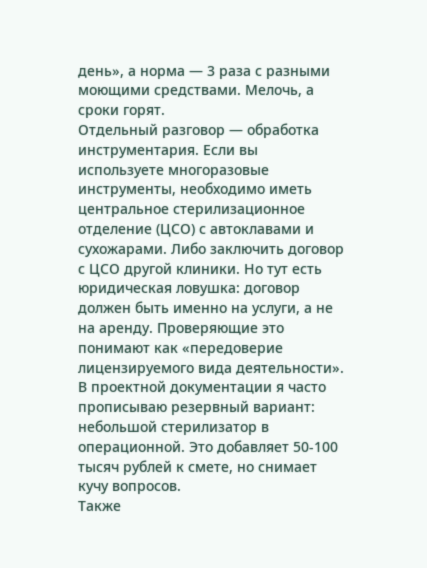день», а норма — 3 раза с разными моющими средствами. Мелочь, а сроки горят.
Отдельный разговор — обработка инструментария. Если вы используете многоразовые инструменты, необходимо иметь центральное стерилизационное отделение (ЦСО) с автоклавами и сухожарами. Либо заключить договор с ЦСО другой клиники. Но тут есть юридическая ловушка: договор должен быть именно на услуги, а не на аренду. Проверяющие это понимают как «передоверие лицензируемого вида деятельности». В проектной документации я часто прописываю резервный вариант: небольшой стерилизатор в операционной. Это добавляет 50-100 тысяч рублей к смете, но снимает кучу вопросов.
Также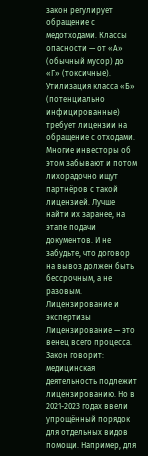закон регулирует обращение с медотходами. Классы опасности — от «А» (обычный мусор) до «Г» (токсичные). Утилизация класса «Б» (потенциально инфицированные) требует лицензии на обращение с отходами. Многие инвесторы об этом забывают и потом лихорадочно ищут партнёров с такой лицензией. Лучше найти их заранее, на этапе подачи документов. И не забудьте, что договор на вывоз должен быть бессрочным, а не разовым.
Лицензирование и экспертизы
Лицензирование — это венец всего процесса. Закон говорит: медицинская деятельность подлежит лицензированию. Но в 2021-2023 годах ввели упрощённый порядок для отдельных видов помощи. Например, для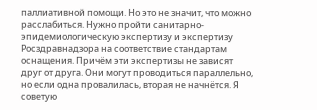паллиативной помощи. Но это не значит, что можно расслабиться. Нужно пройти санитарно-эпидемиологическую экспертизу и экспертизу Росздравнадзора на соответствие стандартам оснащения. Причём эти экспертизы не зависят друг от друга. Они могут проводиться параллельно, но если одна провалилась, вторая не начнётся. Я советую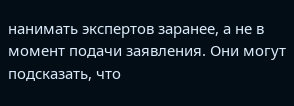нанимать экспертов заранее, а не в момент подачи заявления. Они могут подсказать, что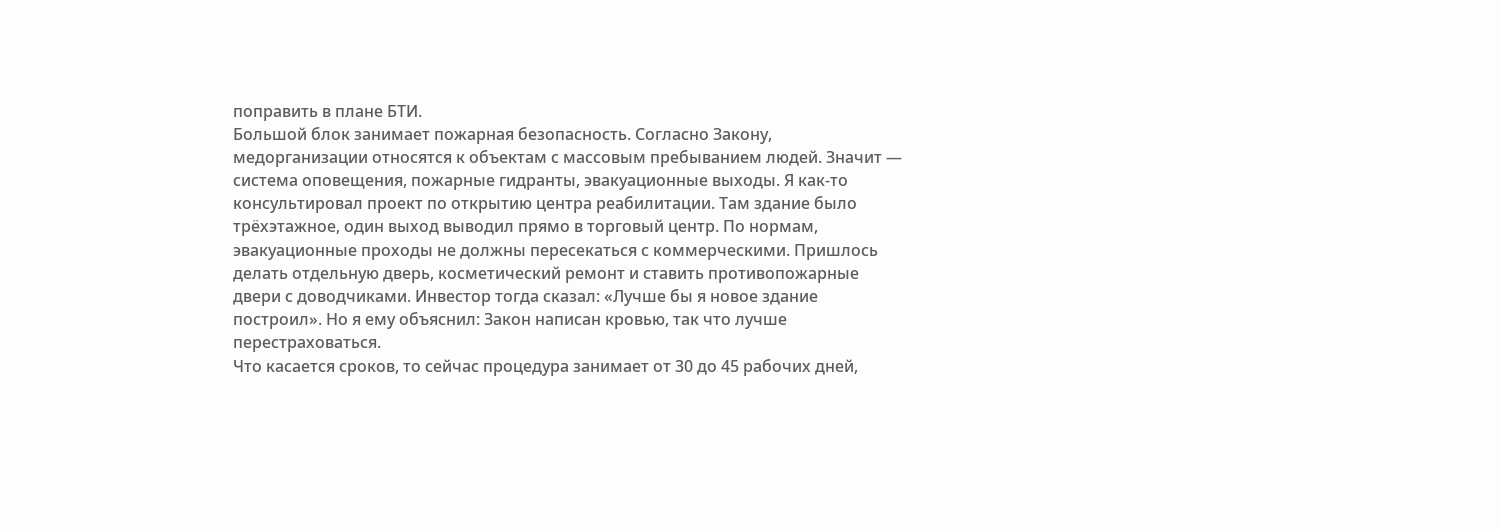поправить в плане БТИ.
Большой блок занимает пожарная безопасность. Согласно Закону, медорганизации относятся к объектам с массовым пребыванием людей. Значит — система оповещения, пожарные гидранты, эвакуационные выходы. Я как-то консультировал проект по открытию центра реабилитации. Там здание было трёхэтажное, один выход выводил прямо в торговый центр. По нормам, эвакуационные проходы не должны пересекаться с коммерческими. Пришлось делать отдельную дверь, косметический ремонт и ставить противопожарные двери с доводчиками. Инвестор тогда сказал: «Лучше бы я новое здание построил». Но я ему объяснил: Закон написан кровью, так что лучше перестраховаться.
Что касается сроков, то сейчас процедура занимает от 30 до 45 рабочих дней,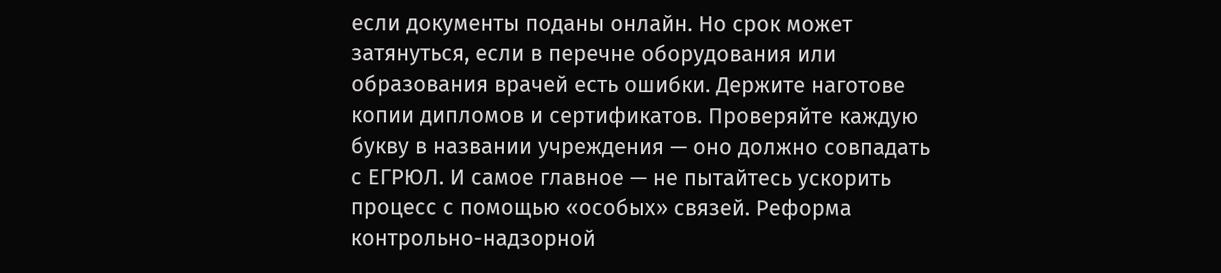если документы поданы онлайн. Но срок может затянуться, если в перечне оборудования или образования врачей есть ошибки. Держите наготове копии дипломов и сертификатов. Проверяйте каждую букву в названии учреждения — оно должно совпадать с ЕГРЮЛ. И самое главное — не пытайтесь ускорить процесс с помощью «особых» связей. Реформа контрольно-надзорной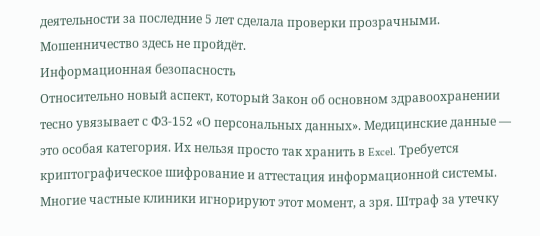деятельности за последние 5 лет сделала проверки прозрачными. Мошенничество здесь не пройдёт.
Информационная безопасность
Относительно новый аспект, который Закон об основном здравоохранении тесно увязывает с ФЗ-152 «О персональных данных». Медицинские данные — это особая категория. Их нельзя просто так хранить в Excel. Требуется криптографическое шифрование и аттестация информационной системы. Многие частные клиники игнорируют этот момент, а зря. Штраф за утечку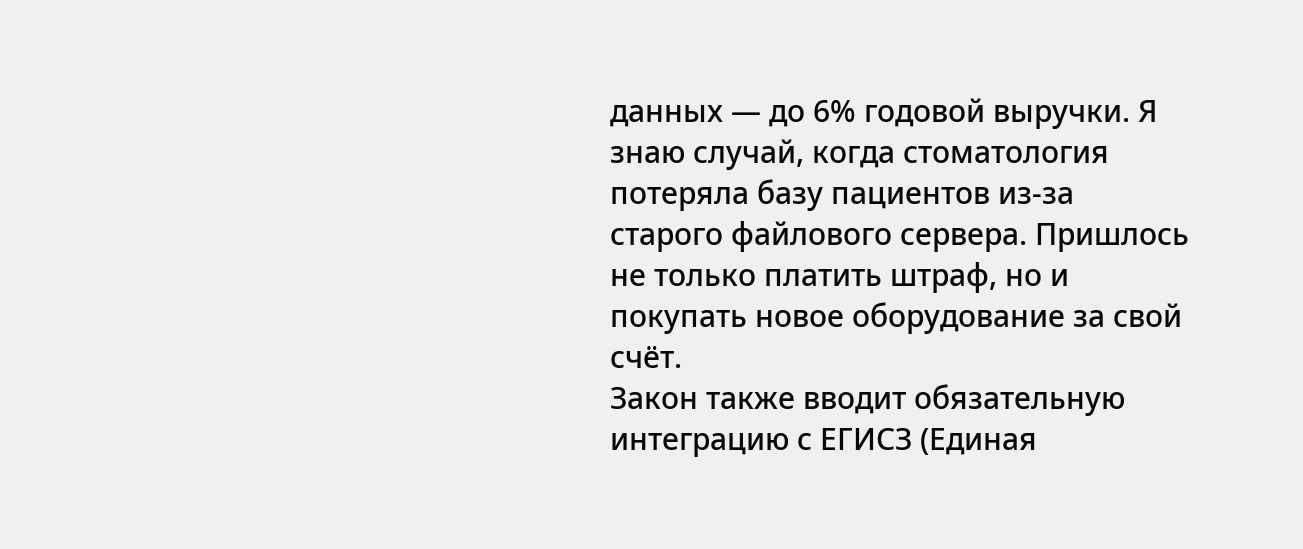данных — до 6% годовой выручки. Я знаю случай, когда стоматология потеряла базу пациентов из-за старого файлового сервера. Пришлось не только платить штраф, но и покупать новое оборудование за свой счёт.
Закон также вводит обязательную интеграцию с ЕГИСЗ (Единая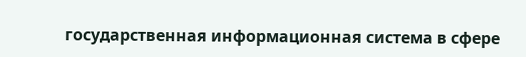государственная информационная система в сфере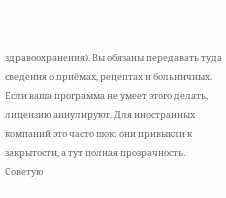здравоохранения). Вы обязаны передавать туда сведения о приёмах, рецептах и больничных. Если ваша программа не умеет этого делать, лицензию аннулируют. Для иностранных компаний это часто шок: они привыкли к закрытости, а тут полная прозрачность. Советую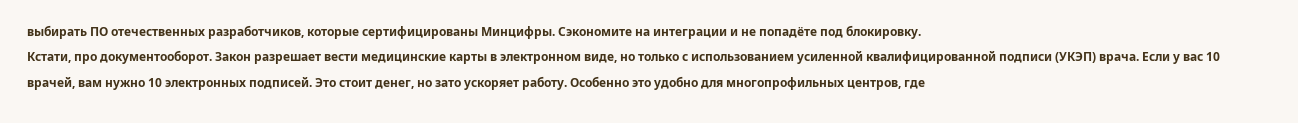выбирать ПО отечественных разработчиков, которые сертифицированы Минцифры. Сэкономите на интеграции и не попадёте под блокировку.
Кстати, про документооборот. Закон разрешает вести медицинские карты в электронном виде, но только с использованием усиленной квалифицированной подписи (УКЭП) врача. Если у вас 10 врачей, вам нужно 10 электронных подписей. Это стоит денег, но зато ускоряет работу. Особенно это удобно для многопрофильных центров, где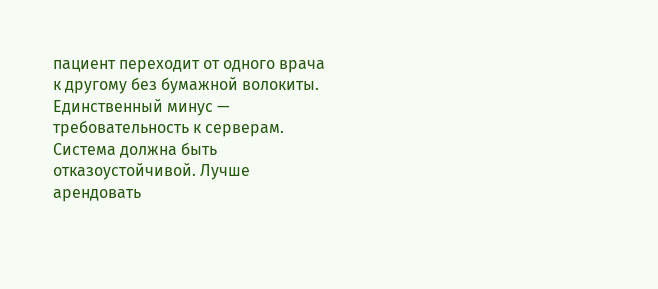пациент переходит от одного врача к другому без бумажной волокиты. Единственный минус — требовательность к серверам. Система должна быть отказоустойчивой. Лучше арендовать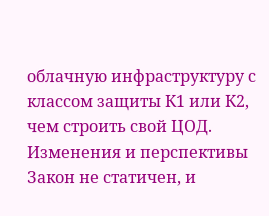облачную инфраструктуру с классом защиты К1 или К2, чем строить свой ЦОД.
Изменения и перспективы
Закон не статичен, и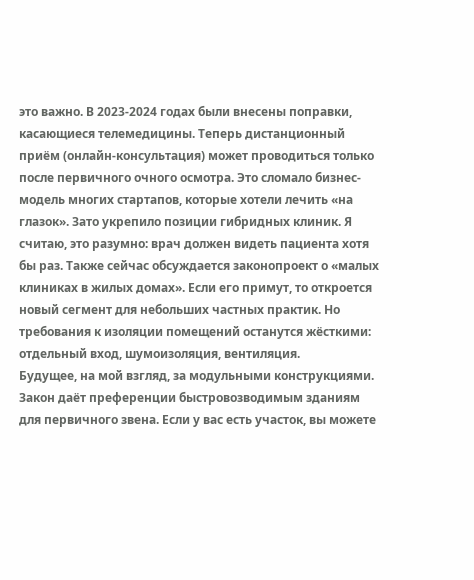это важно. В 2023-2024 годах были внесены поправки, касающиеся телемедицины. Теперь дистанционный приём (онлайн-консультация) может проводиться только после первичного очного осмотра. Это сломало бизнес-модель многих стартапов, которые хотели лечить «на глазок». Зато укрепило позиции гибридных клиник. Я считаю, это разумно: врач должен видеть пациента хотя бы раз. Также сейчас обсуждается законопроект о «малых клиниках в жилых домах». Если его примут, то откроется новый сегмент для небольших частных практик. Но требования к изоляции помещений останутся жёсткими: отдельный вход, шумоизоляция, вентиляция.
Будущее, на мой взгляд, за модульными конструкциями. Закон даёт преференции быстровозводимым зданиям для первичного звена. Если у вас есть участок, вы можете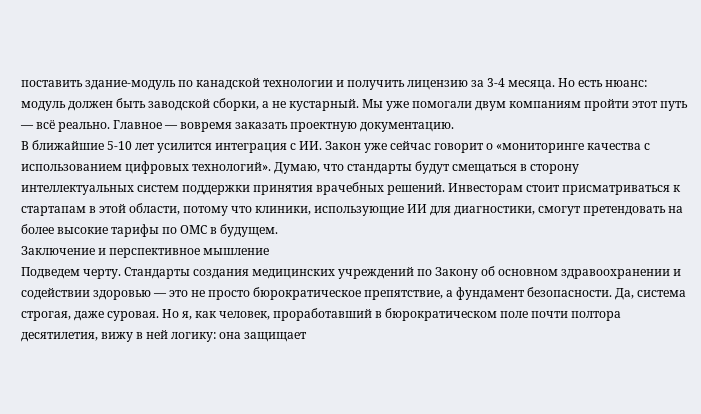поставить здание-модуль по канадской технологии и получить лицензию за 3-4 месяца. Но есть нюанс: модуль должен быть заводской сборки, а не кустарный. Мы уже помогали двум компаниям пройти этот путь — всё реально. Главное — вовремя заказать проектную документацию.
В ближайшие 5-10 лет усилится интеграция с ИИ. Закон уже сейчас говорит о «мониторинге качества с использованием цифровых технологий». Думаю, что стандарты будут смещаться в сторону интеллектуальных систем поддержки принятия врачебных решений. Инвесторам стоит присматриваться к стартапам в этой области, потому что клиники, использующие ИИ для диагностики, смогут претендовать на более высокие тарифы по ОМС в будущем.
Заключение и перспективное мышление
Подведем черту. Стандарты создания медицинских учреждений по Закону об основном здравоохранении и содействии здоровью — это не просто бюрократическое препятствие, а фундамент безопасности. Да, система строгая, даже суровая. Но я, как человек, проработавший в бюрократическом поле почти полтора десятилетия, вижу в ней логику: она защищает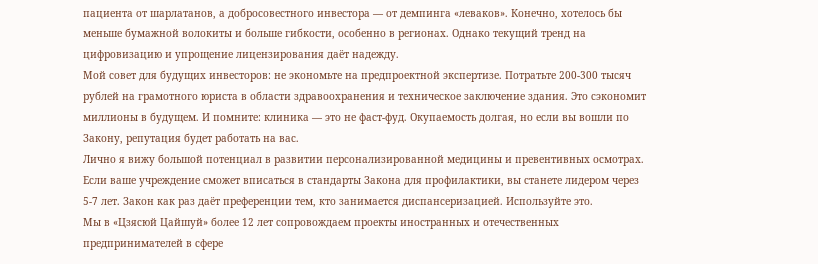пациента от шарлатанов, а добросовестного инвестора — от демпинга «леваков». Конечно, хотелось бы меньше бумажной волокиты и больше гибкости, особенно в регионах. Однако текущий тренд на цифровизацию и упрощение лицензирования даёт надежду.
Мой совет для будущих инвесторов: не экономьте на предпроектной экспертизе. Потратьте 200-300 тысяч рублей на грамотного юриста в области здравоохранения и техническое заключение здания. Это сэкономит миллионы в будущем. И помните: клиника — это не фаст-фуд. Окупаемость долгая, но если вы вошли по Закону, репутация будет работать на вас.
Лично я вижу большой потенциал в развитии персонализированной медицины и превентивных осмотрах. Если ваше учреждение сможет вписаться в стандарты Закона для профилактики, вы станете лидером через 5-7 лет. Закон как раз даёт преференции тем, кто занимается диспансеризацией. Используйте это.
Мы в «Цзясюй Цайшуй» более 12 лет сопровождаем проекты иностранных и отечественных предпринимателей в сфере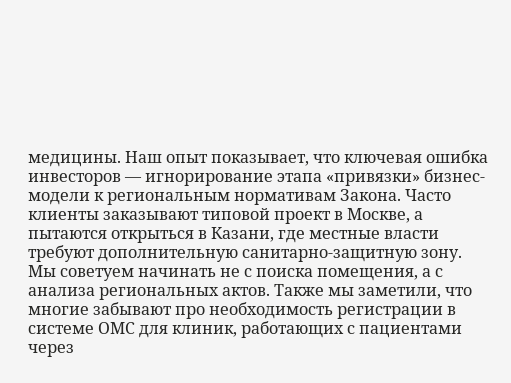медицины. Наш опыт показывает, что ключевая ошибка инвесторов — игнорирование этапа «привязки» бизнес-модели к региональным нормативам Закона. Часто клиенты заказывают типовой проект в Москве, а пытаются открыться в Казани, где местные власти требуют дополнительную санитарно-защитную зону. Мы советуем начинать не с поиска помещения, а с анализа региональных актов. Также мы заметили, что многие забывают про необходимость регистрации в системе ОМС для клиник, работающих с пациентами через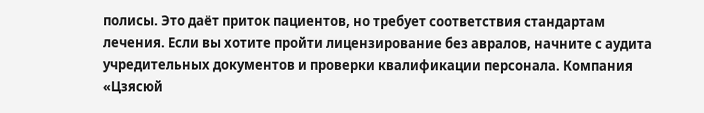полисы. Это даёт приток пациентов, но требует соответствия стандартам лечения. Если вы хотите пройти лицензирование без авралов, начните с аудита учредительных документов и проверки квалификации персонала. Компания «Цзясюй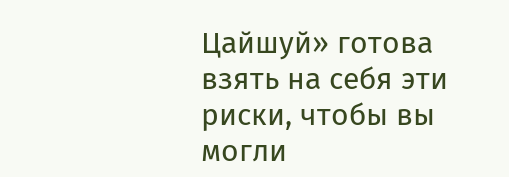Цайшуй» готова взять на себя эти риски, чтобы вы могли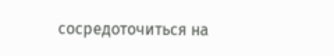сосредоточиться на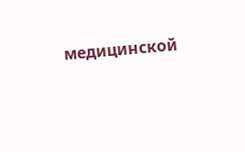медицинской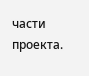части проекта.